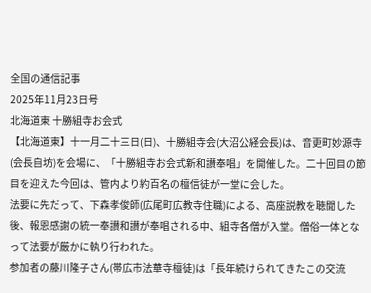全国の通信記事
2025年11月23日号
北海道東 十勝組寺お会式
【北海道東】十一月二十三日(日)、十勝組寺会(大沼公経会長)は、音更町妙源寺(会長自坊)を会場に、「十勝組寺お会式新和讃奉唱」を開催した。二十回目の節目を迎えた今回は、管内より約百名の檀信徒が一堂に会した。
法要に先だって、下森孝俊師(広尾町広教寺住職)による、高座説教を聴聞した後、報恩感謝の統一奉讃和讃が奉唱される中、組寺各僧が入堂。僧俗一体となって法要が厳かに執り行われた。
参加者の藤川隆子さん(帯広市法華寺檀徒)は「長年続けられてきたこの交流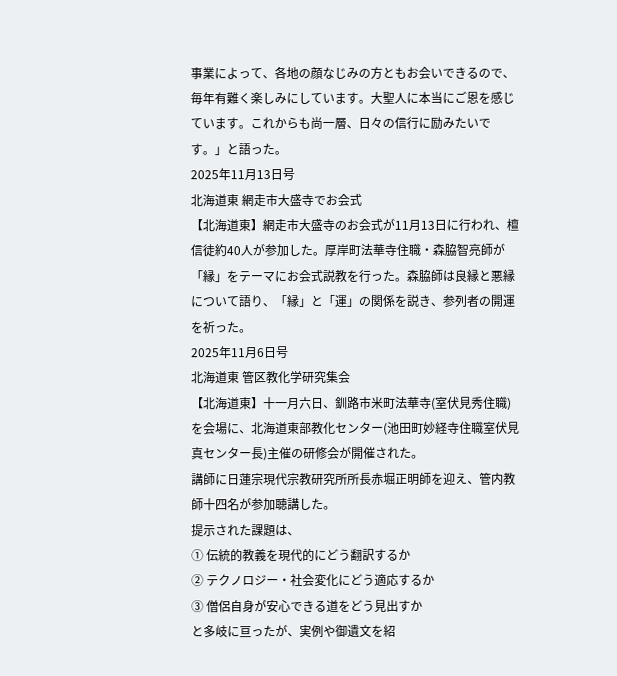事業によって、各地の顔なじみの方ともお会いできるので、毎年有難く楽しみにしています。大聖人に本当にご恩を感じています。これからも尚一層、日々の信行に励みたいです。」と語った。
2025年11月13日号
北海道東 網走市大盛寺でお会式
【北海道東】網走市大盛寺のお会式が11月13日に行われ、檀信徒約40人が参加した。厚岸町法華寺住職・森脇智亮師が「縁」をテーマにお会式説教を行った。森脇師は良縁と悪縁について語り、「縁」と「運」の関係を説き、参列者の開運を祈った。
2025年11月6日号
北海道東 管区教化学研究集会
【北海道東】十一月六日、釧路市米町法華寺(室伏見秀住職)を会場に、北海道東部教化センター(池田町妙経寺住職室伏見真センター長)主催の研修会が開催された。
講師に日蓮宗現代宗教研究所所長赤堀正明師を迎え、管内教師十四名が参加聴講した。
提示された課題は、
① 伝統的教義を現代的にどう翻訳するか
② テクノロジー・社会変化にどう適応するか
③ 僧侶自身が安心できる道をどう見出すか
と多岐に亘ったが、実例や御遺文を紹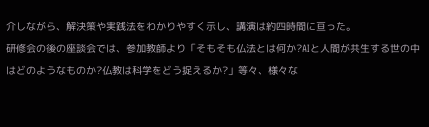介しながら、解決策や実践法をわかりやすく示し、講演は約四時間に亘った。
研修会の後の座談会では、参加教師より「そもそも仏法とは何か?AIと人間が共生する世の中はどのようなものか?仏教は科学をどう捉えるか?」等々、様々な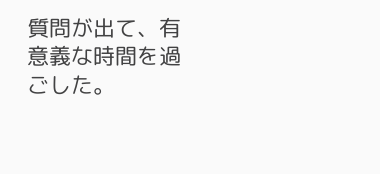質問が出て、有意義な時間を過ごした。